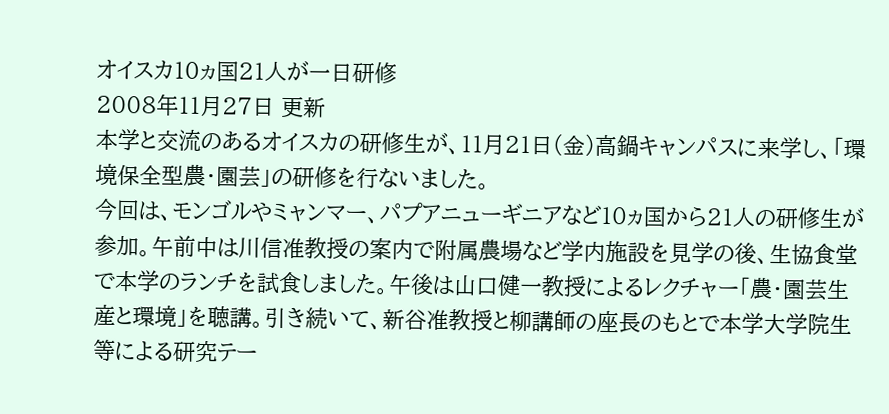オイスカ10ヵ国21人が一日研修
2008年11月27日 更新
本学と交流のあるオイスカの研修生が、11月21日(金)高鍋キャンパスに来学し、「環境保全型農・園芸」の研修を行ないました。
今回は、モンゴルやミャンマー、パプアニューギニアなど10ヵ国から21人の研修生が参加。午前中は川信准教授の案内で附属農場など学内施設を見学の後、生協食堂で本学のランチを試食しました。午後は山口健一教授によるレクチャー「農・園芸生産と環境」を聴講。引き続いて、新谷准教授と柳講師の座長のもとで本学大学院生等による研究テー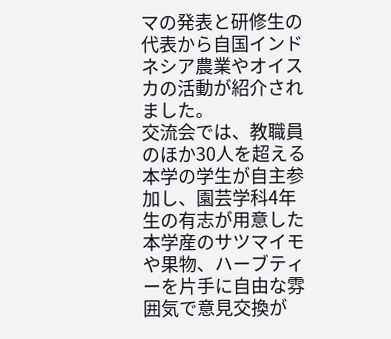マの発表と研修生の代表から自国インドネシア農業やオイスカの活動が紹介されました。
交流会では、教職員のほか30人を超える本学の学生が自主参加し、園芸学科4年生の有志が用意した本学産のサツマイモや果物、ハーブティーを片手に自由な雰囲気で意見交換が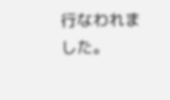行なわれました。